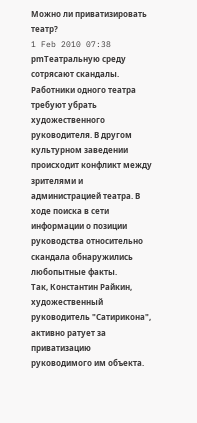Можно ли приватизировать театр?
1 Feb 2010 07:38 pmТеатральную среду сотрясают скандалы. Работники одного театра требуют убрать художественного руководителя. В другом культурном заведении происходит конфликт между зрителями и администрацией театра. В ходе поиска в сети информации о позиции руководства относительно скандала обнаружились любопытные факты.
Так, Константин Райкин, художественный руководитель "Сатирикона", активно ратует за приватизацию руководимого им объекта.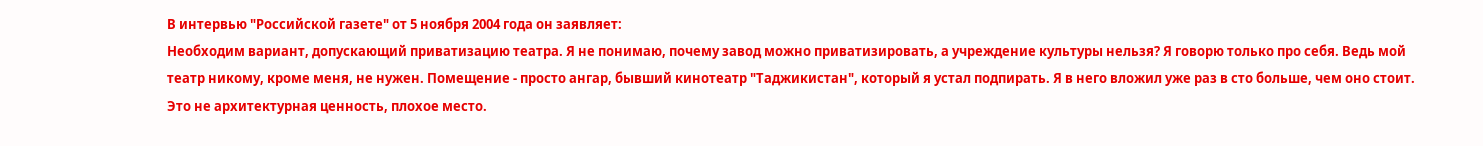В интервью "Российской газете" от 5 ноября 2004 года он заявляет:
Необходим вариант, допускающий приватизацию театра. Я не понимаю, почему завод можно приватизировать, а учреждение культуры нельзя? Я говорю только про себя. Ведь мой театр никому, кроме меня, не нужен. Помещение - просто ангар, бывший кинотеатр "Таджикистан", который я устал подпирать. Я в него вложил уже раз в сто больше, чем оно стоит. Это не архитектурная ценность, плохое место.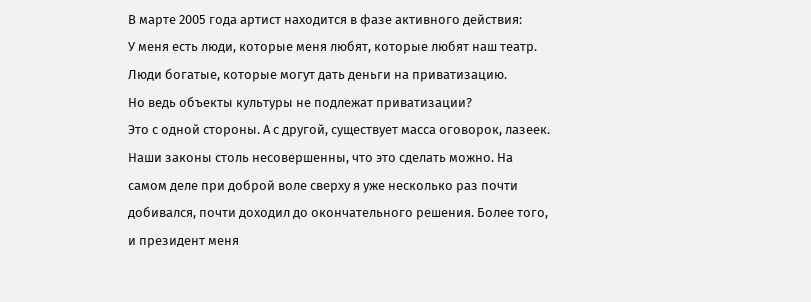В марте 2005 года артист находится в фазе активного действия:
У меня есть люди, которые меня любят, которые любят наш театр. Люди богатые, которые могут дать деньги на приватизацию.
Но ведь объекты культуры не подлежат приватизации?
Это с одной стороны. А с другой, существует масса оговорок, лазеек. Наши законы столь несовершенны, что это сделать можно. На самом деле при доброй воле сверху я уже несколько раз почти добивался, почти доходил до окончательного решения. Более того, и президент меня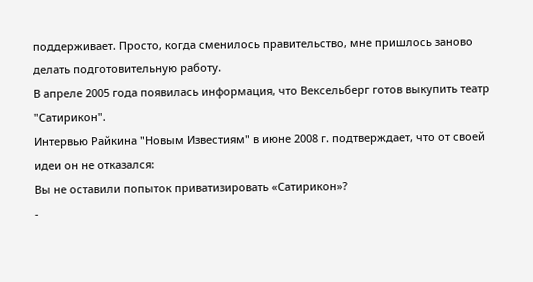поддерживает. Просто, когда сменилось правительство, мне пришлось заново делать подготовительную работу.
В апреле 2005 года появилась информация, что Вексельберг готов выкупить театр "Сатирикон".
Интервью Райкина "Новым Известиям" в июне 2008 г. подтверждает, что от своей идеи он не отказался:
Вы не оставили попыток приватизировать «Сатирикон»?
-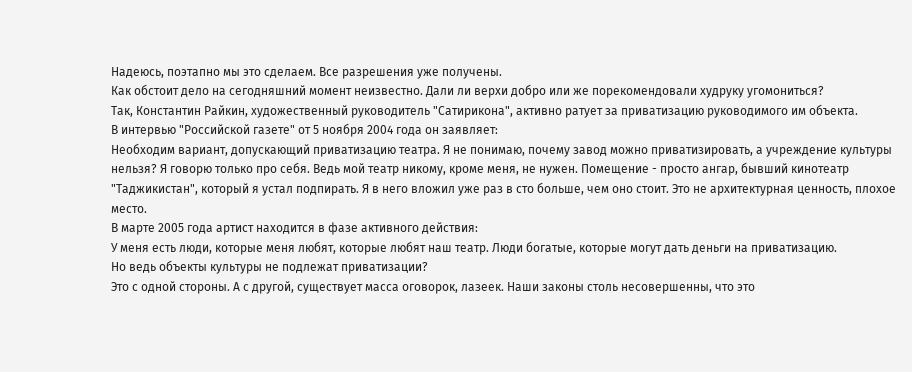Надеюсь, поэтапно мы это сделаем. Все разрешения уже получены.
Как обстоит дело на сегодняшний момент неизвестно. Дали ли верхи добро или же порекомендовали худруку угомониться?
Так, Константин Райкин, художественный руководитель "Сатирикона", активно ратует за приватизацию руководимого им объекта.
В интервью "Российской газете" от 5 ноября 2004 года он заявляет:
Необходим вариант, допускающий приватизацию театра. Я не понимаю, почему завод можно приватизировать, а учреждение культуры нельзя? Я говорю только про себя. Ведь мой театр никому, кроме меня, не нужен. Помещение - просто ангар, бывший кинотеатр "Таджикистан", который я устал подпирать. Я в него вложил уже раз в сто больше, чем оно стоит. Это не архитектурная ценность, плохое место.
В марте 2005 года артист находится в фазе активного действия:
У меня есть люди, которые меня любят, которые любят наш театр. Люди богатые, которые могут дать деньги на приватизацию.
Но ведь объекты культуры не подлежат приватизации?
Это с одной стороны. А с другой, существует масса оговорок, лазеек. Наши законы столь несовершенны, что это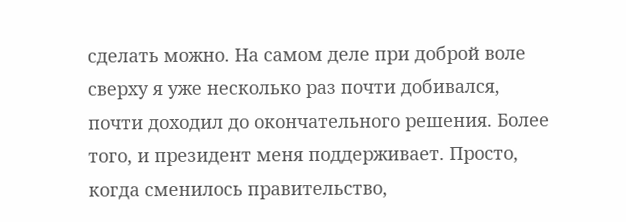сделать можно. На самом деле при доброй воле сверху я уже несколько раз почти добивался, почти доходил до окончательного решения. Более того, и президент меня поддерживает. Просто, когда сменилось правительство,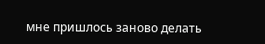мне пришлось заново делать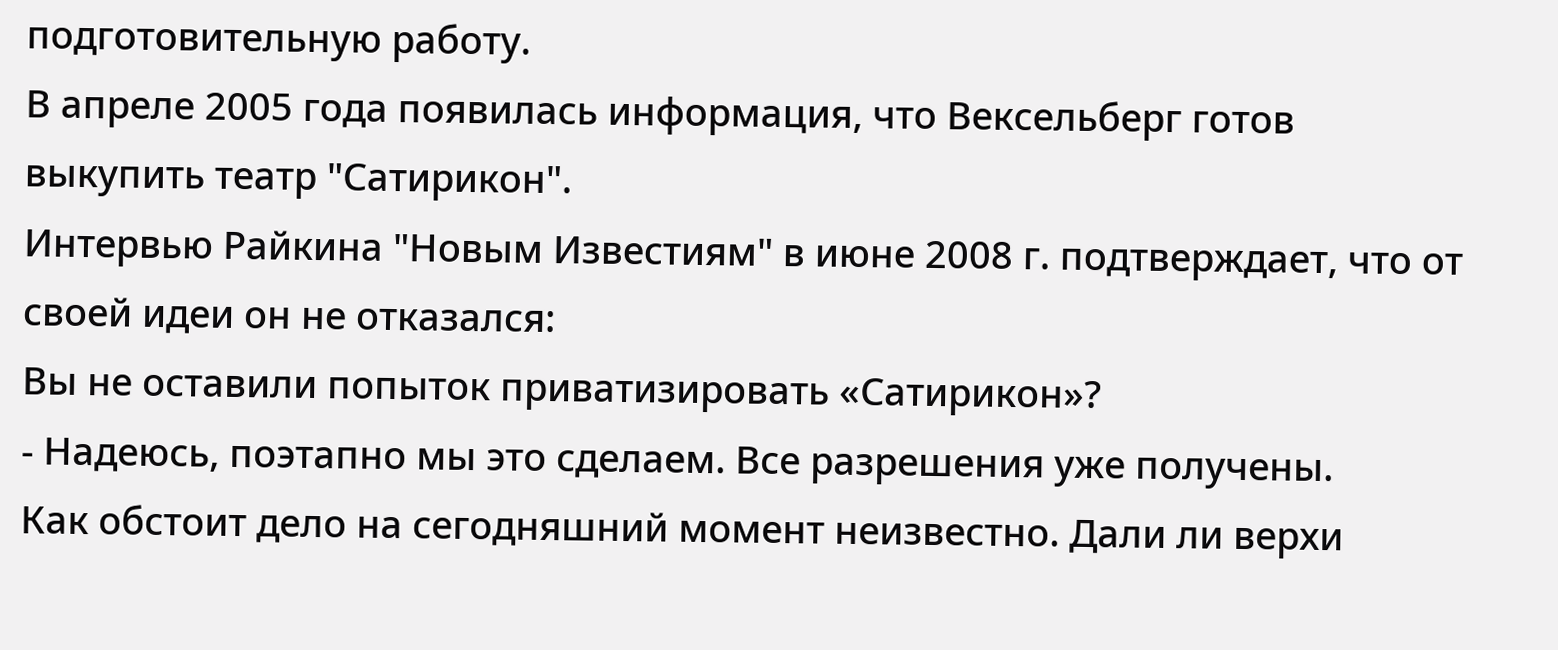подготовительную работу.
В апреле 2005 года появилась информация, что Вексельберг готов выкупить театр "Сатирикон".
Интервью Райкина "Новым Известиям" в июне 2008 г. подтверждает, что от своей идеи он не отказался:
Вы не оставили попыток приватизировать «Сатирикон»?
- Надеюсь, поэтапно мы это сделаем. Все разрешения уже получены.
Как обстоит дело на сегодняшний момент неизвестно. Дали ли верхи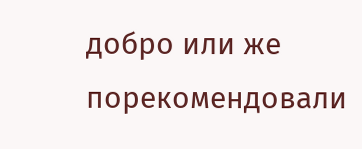добро или же порекомендовали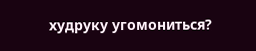худруку угомониться?